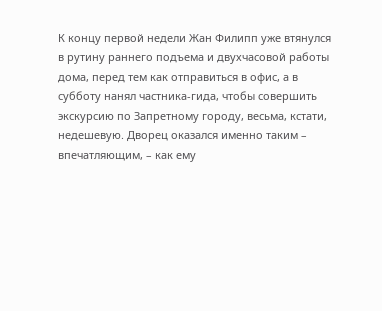К концу первой недели Жан Филипп уже втянулся в рутину раннего подъема и двухчасовой работы дома, перед тем как отправиться в офис, а в субботу нанял частника-гида, чтобы совершить экскурсию по Запретному городу, весьма, кстати, недешевую. Дворец оказался именно таким – впечатляющим, – как ему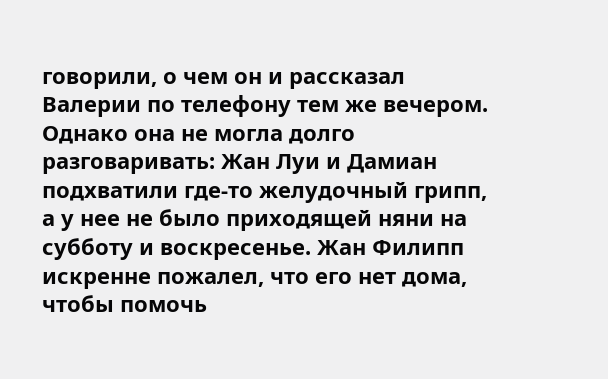говорили, о чем он и рассказал Валерии по телефону тем же вечером. Однако она не могла долго разговаривать: Жан Луи и Дамиан подхватили где-то желудочный грипп, а у нее не было приходящей няни на субботу и воскресенье. Жан Филипп искренне пожалел, что его нет дома, чтобы помочь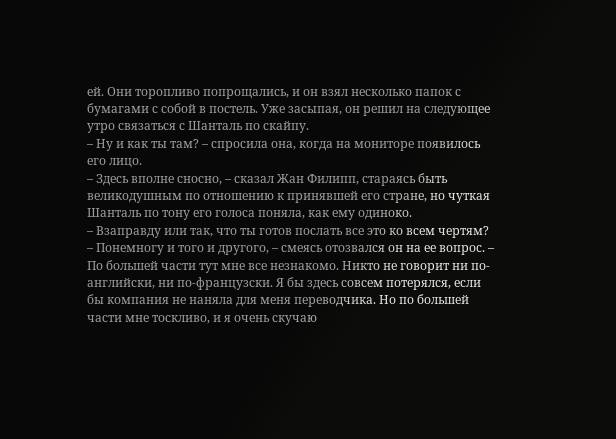ей. Они торопливо попрощались, и он взял несколько папок с бумагами с собой в постель. Уже засыпая, он решил на следующее утро связаться с Шанталь по скайпу.
– Ну и как ты там? – спросила она, когда на мониторе появилось его лицо.
– Здесь вполне сносно, – сказал Жан Филипп, стараясь быть великодушным по отношению к принявшей его стране, но чуткая Шанталь по тону его голоса поняла, как ему одиноко.
– Взаправду или так, что ты готов послать все это ко всем чертям?
– Понемногу и того и другого, – смеясь отозвался он на ее вопрос. – По большей части тут мне все незнакомо. Никто не говорит ни по-английски, ни по-французски. Я бы здесь совсем потерялся, если бы компания не наняла для меня переводчика. Но по большей части мне тоскливо, и я очень скучаю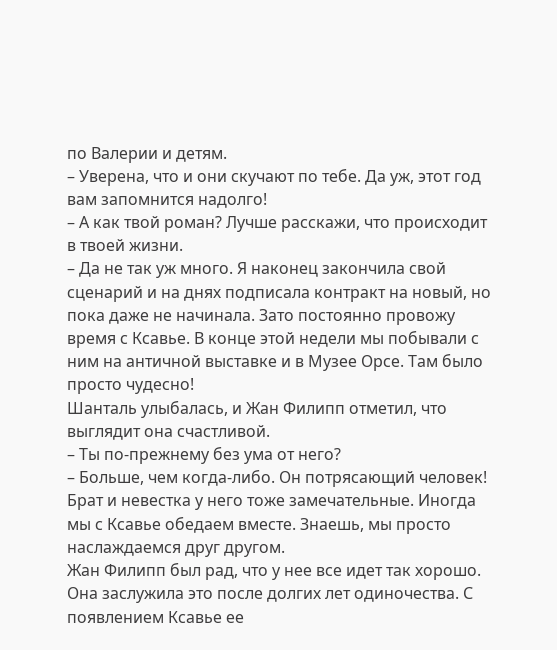по Валерии и детям.
– Уверена, что и они скучают по тебе. Да уж, этот год вам запомнится надолго!
– А как твой роман? Лучше расскажи, что происходит в твоей жизни.
– Да не так уж много. Я наконец закончила свой сценарий и на днях подписала контракт на новый, но пока даже не начинала. Зато постоянно провожу время с Ксавье. В конце этой недели мы побывали с ним на античной выставке и в Музее Орсе. Там было просто чудесно!
Шанталь улыбалась, и Жан Филипп отметил, что выглядит она счастливой.
– Ты по-прежнему без ума от него?
– Больше, чем когда-либо. Он потрясающий человек! Брат и невестка у него тоже замечательные. Иногда мы с Ксавье обедаем вместе. Знаешь, мы просто наслаждаемся друг другом.
Жан Филипп был рад, что у нее все идет так хорошо. Она заслужила это после долгих лет одиночества. С появлением Ксавье ее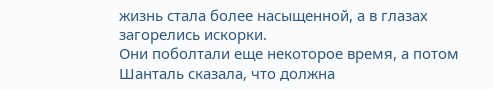жизнь стала более насыщенной, а в глазах загорелись искорки.
Они поболтали еще некоторое время, а потом Шанталь сказала, что должна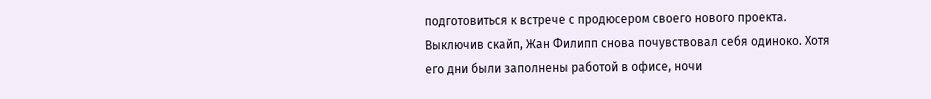подготовиться к встрече с продюсером своего нового проекта. Выключив скайп, Жан Филипп снова почувствовал себя одиноко. Хотя его дни были заполнены работой в офисе, ночи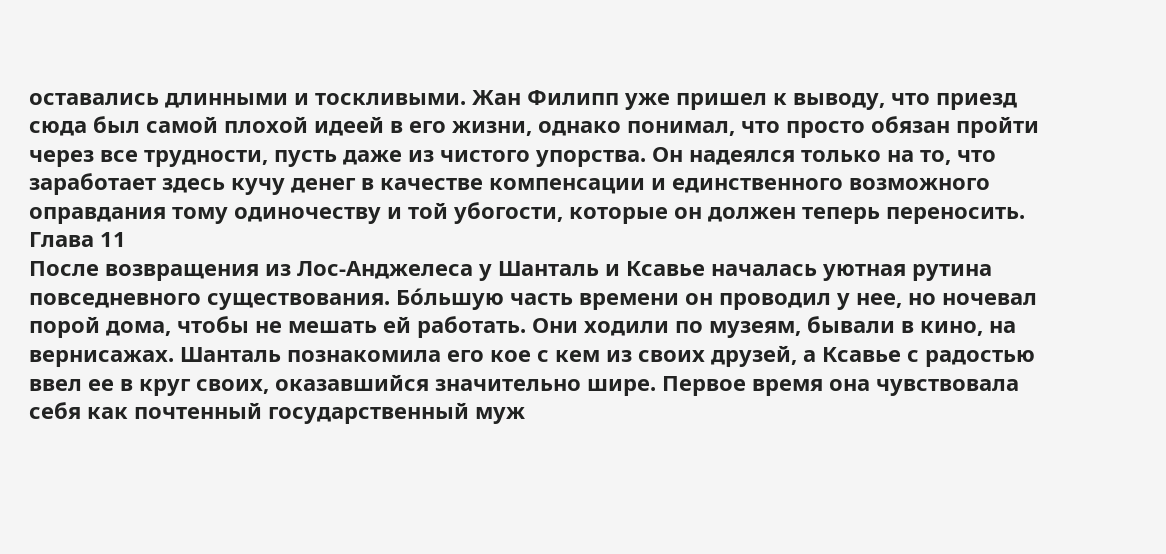оставались длинными и тоскливыми. Жан Филипп уже пришел к выводу, что приезд сюда был самой плохой идеей в его жизни, однако понимал, что просто обязан пройти через все трудности, пусть даже из чистого упорства. Он надеялся только на то, что заработает здесь кучу денег в качестве компенсации и единственного возможного оправдания тому одиночеству и той убогости, которые он должен теперь переносить.
Глава 11
После возвращения из Лос-Анджелеса у Шанталь и Ксавье началась уютная рутина повседневного существования. Бо́льшую часть времени он проводил у нее, но ночевал порой дома, чтобы не мешать ей работать. Они ходили по музеям, бывали в кино, на вернисажах. Шанталь познакомила его кое с кем из своих друзей, а Ксавье с радостью ввел ее в круг своих, оказавшийся значительно шире. Первое время она чувствовала себя как почтенный государственный муж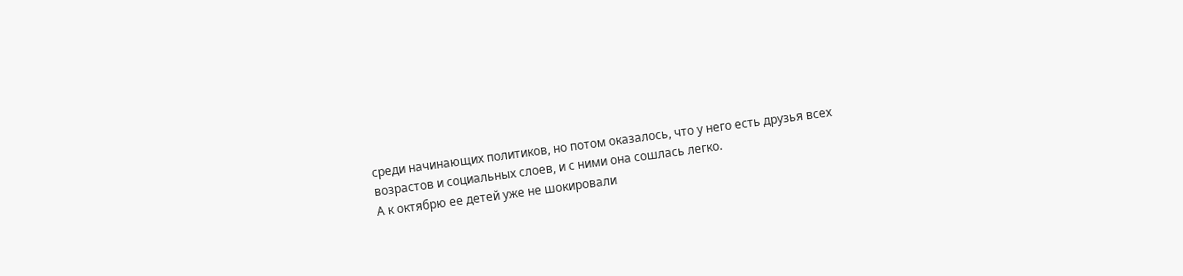среди начинающих политиков, но потом оказалось, что у него есть друзья всех возрастов и социальных слоев, и с ними она сошлась легко.
А к октябрю ее детей уже не шокировали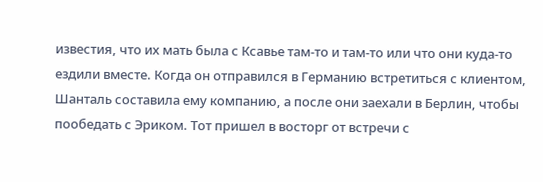известия, что их мать была с Ксавье там-то и там-то или что они куда-то ездили вместе. Когда он отправился в Германию встретиться с клиентом, Шанталь составила ему компанию, а после они заехали в Берлин, чтобы пообедать с Эриком. Тот пришел в восторг от встречи с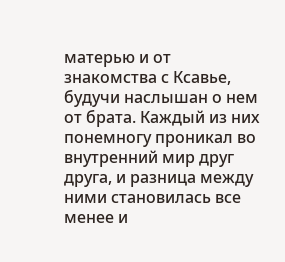матерью и от знакомства с Ксавье, будучи наслышан о нем от брата. Каждый из них понемногу проникал во внутренний мир друг друга, и разница между ними становилась все менее и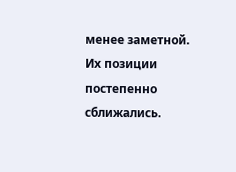менее заметной. Их позиции постепенно сближались.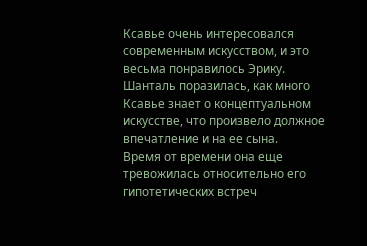Ксавье очень интересовался современным искусством, и это весьма понравилось Эрику. Шанталь поразилась, как много Ксавье знает о концептуальном искусстве, что произвело должное впечатление и на ее сына.
Время от времени она еще тревожилась относительно его гипотетических встреч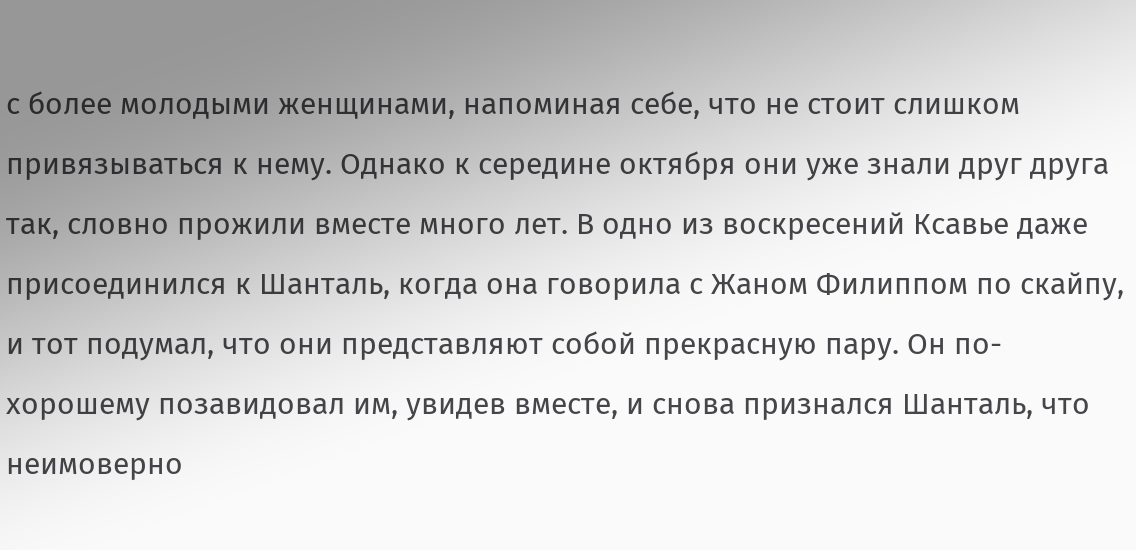с более молодыми женщинами, напоминая себе, что не стоит слишком привязываться к нему. Однако к середине октября они уже знали друг друга так, словно прожили вместе много лет. В одно из воскресений Ксавье даже присоединился к Шанталь, когда она говорила с Жаном Филиппом по скайпу, и тот подумал, что они представляют собой прекрасную пару. Он по-хорошему позавидовал им, увидев вместе, и снова признался Шанталь, что неимоверно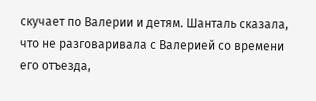скучает по Валерии и детям. Шанталь сказала, что не разговаривала с Валерией со времени его отъезда,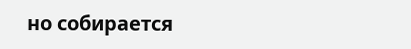но собирается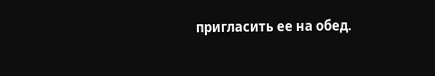пригласить ее на обед.